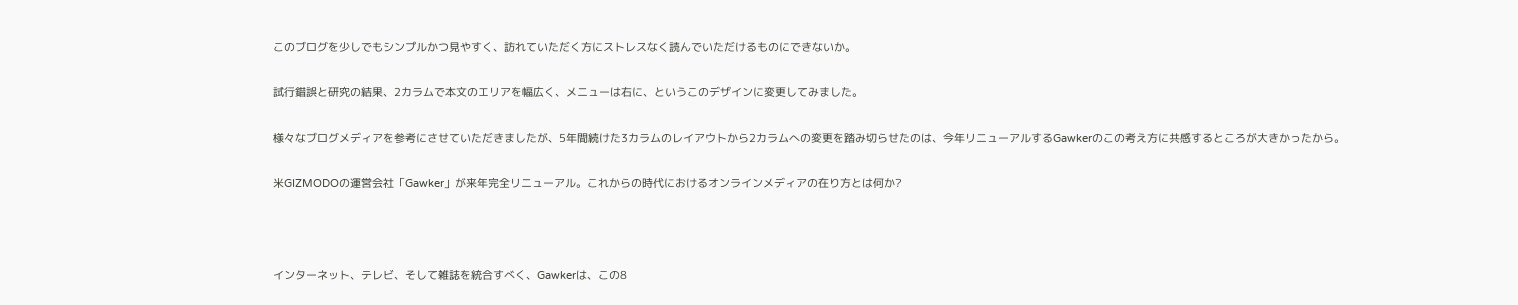このブログを少しでもシンプルかつ見やすく、訪れていただく方にストレスなく読んでいただけるものにできないか。

試行錯誤と研究の結果、2カラムで本文のエリアを幅広く、メニューは右に、というこのデザインに変更してみました。

様々なブログメディアを参考にさせていただきましたが、5年間続けた3カラムのレイアウトから2カラムへの変更を踏み切らせたのは、今年リニューアルするGawkerのこの考え方に共感するところが大きかったから。

米GIZMODOの運営会社「Gawker」が来年完全リニューアル。これからの時代におけるオンラインメディアの在り方とは何か?



インターネット、テレビ、そして雑誌を統合すべく、Gawkerは、この8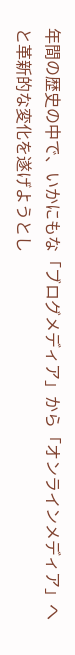年間の歴史の中で、いかにもな「ブログメディア」から「オンラインメディア」へと革新的な変化を遂げようとし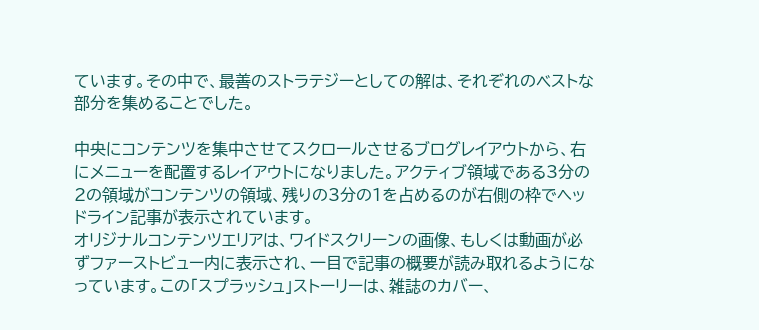ています。その中で、最善のストラテジーとしての解は、それぞれのベストな部分を集めることでした。

中央にコンテンツを集中させてスクロールさせるブログレイアウトから、右にメニューを配置するレイアウトになりました。アクティブ領域である3分の2の領域がコンテンツの領域、残りの3分の1を占めるのが右側の枠でヘッドライン記事が表示されています。
オリジナルコンテンツエリアは、ワイドスクリーンの画像、もしくは動画が必ずファーストビュー内に表示され、一目で記事の概要が読み取れるようになっています。この「スプラッシュ」ストーリーは、雑誌のカバー、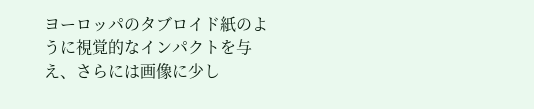ヨーロッパのタブロイド紙のように視覚的なインパクトを与え、さらには画像に少し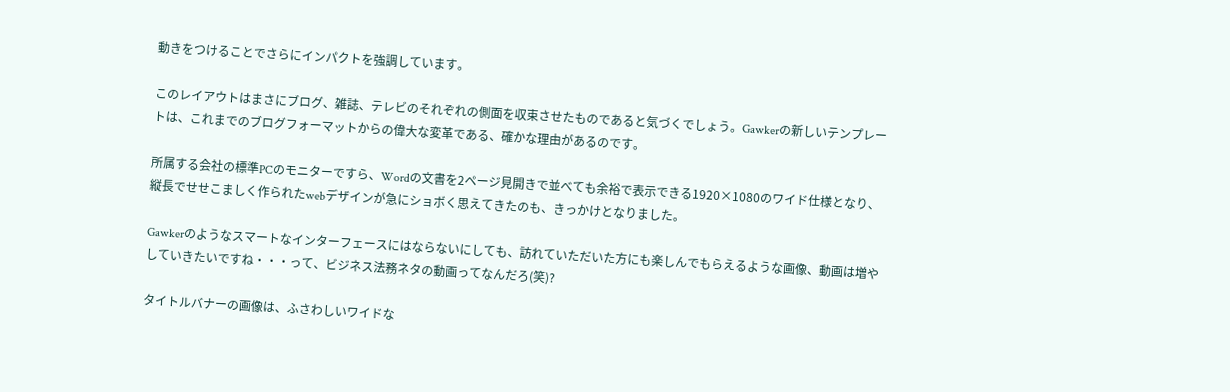動きをつけることでさらにインパクトを強調しています。

このレイアウトはまさにブログ、雑誌、テレビのそれぞれの側面を収束させたものであると気づくでしょう。Gawkerの新しいテンプレートは、これまでのブログフォーマットからの偉大な変革である、確かな理由があるのです。

所属する会社の標準PCのモニターですら、Wordの文書を2ページ見開きで並べても余裕で表示できる1920×1080のワイド仕様となり、縦長でせせこましく作られたwebデザインが急にショボく思えてきたのも、きっかけとなりました。

Gawkerのようなスマートなインターフェースにはならないにしても、訪れていただいた方にも楽しんでもらえるような画像、動画は増やしていきたいですね・・・って、ビジネス法務ネタの動画ってなんだろ(笑)?

タイトルバナーの画像は、ふさわしいワイドな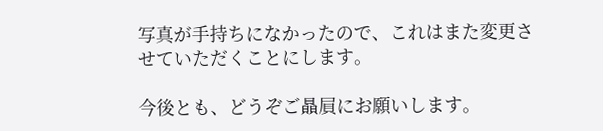写真が手持ちになかったので、これはまた変更させていただくことにします。

今後とも、どうぞご贔屓にお願いします。